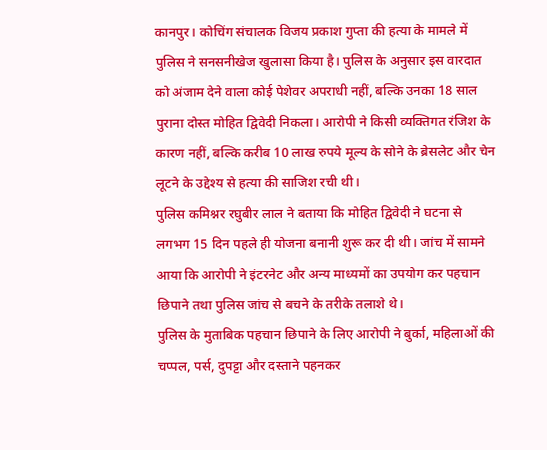कानपुर। कोचिंग संचालक विजय प्रकाश गुप्ता की हत्या के मामले में पुलिस ने सनसनीखेज खुलासा किया है। पुलिस के अनुसार इस वारदात को अंजाम देने वाला कोई पेशेवर अपराधी नहीं, बल्कि उनका 18 साल पुराना दोस्त मोहित द्विवेदी निकला। आरोपी ने किसी व्यक्तिगत रंजिश के कारण नहीं, बल्कि करीब 10 लाख रुपये मूल्य के सोने के ब्रेसलेट और चेन लूटने के उद्देश्य से हत्या की साजिश रची थी।
पुलिस कमिश्नर रघुबीर लाल ने बताया कि मोहित द्विवेदी ने घटना से लगभग 15 दिन पहले ही योजना बनानी शुरू कर दी थी। जांच में सामने आया कि आरोपी ने इंटरनेट और अन्य माध्यमों का उपयोग कर पहचान छिपाने तथा पुलिस जांच से बचने के तरीके तलाशे थे।
पुलिस के मुताबिक पहचान छिपाने के लिए आरोपी ने बुर्का, महिलाओं की चप्पल, पर्स, दुपट्टा और दस्ताने पहनकर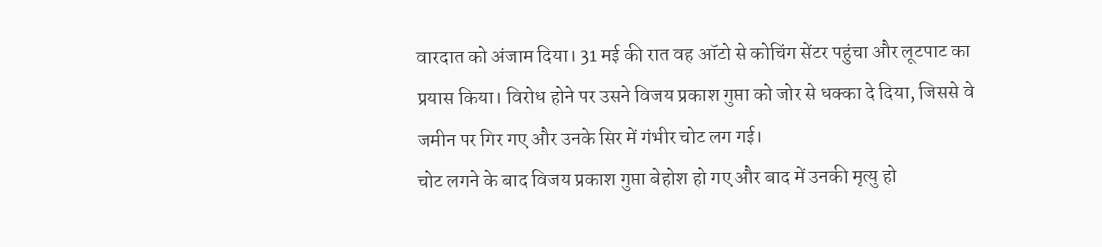वारदात को अंजाम दिया। 31 मई की रात वह ऑटो से कोचिंग सेंटर पहुंचा और लूटपाट का प्रयास किया। विरोध होने पर उसने विजय प्रकाश गुप्ता को जोर से धक्का दे दिया, जिससे वे जमीन पर गिर गए और उनके सिर में गंभीर चोट लग गई।
चोट लगने के बाद विजय प्रकाश गुप्ता बेहोश हो गए और बाद में उनकी मृत्यु हो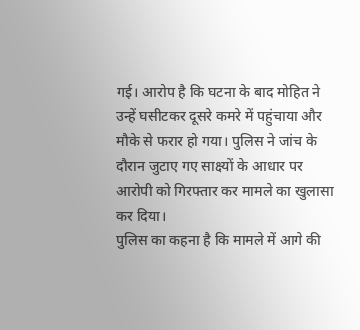गई। आरोप है कि घटना के बाद मोहित ने उन्हें घसीटकर दूसरे कमरे में पहुंचाया और मौके से फरार हो गया। पुलिस ने जांच के दौरान जुटाए गए साक्ष्यों के आधार पर आरोपी को गिरफ्तार कर मामले का खुलासा कर दिया।
पुलिस का कहना है कि मामले में आगे की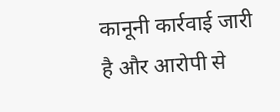कानूनी कार्रवाई जारी है और आरोपी से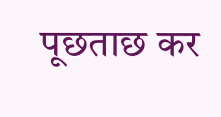पूछताछ कर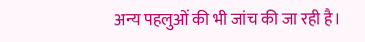अन्य पहलुओं की भी जांच की जा रही है।